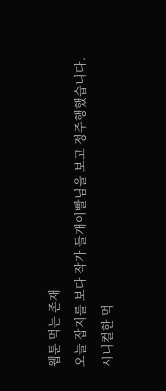웹툰 먹는 존재
오늘 잡지를 보다 작가 들개이빨님을 보고 정주행했습니다.
시니컬한 먹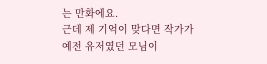는 만화에요.
근데 제 기억이 맞다면 작가가 예전 유저였던 모님이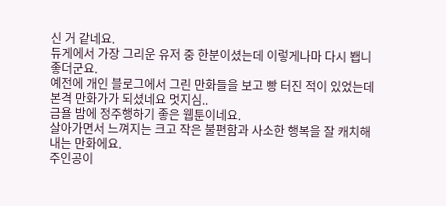신 거 같네요.
듀게에서 가장 그리운 유저 중 한분이셨는데 이렇게나마 다시 봽니 좋더군요.
예전에 개인 블로그에서 그린 만화들을 보고 빵 터진 적이 있었는데 본격 만화가가 되셨네요 멋지심..
금욜 밤에 정주행하기 좋은 웹툰이네요.
살아가면서 느껴지는 크고 작은 불편함과 사소한 행복을 잘 캐치해내는 만화에요.
주인공이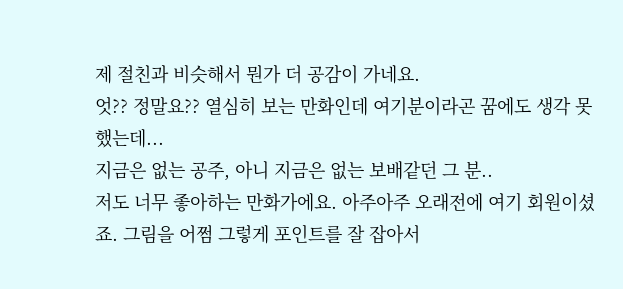제 절친과 비슷해서 뭔가 더 공감이 가네요.
엇?? 정말요?? 열심히 보는 만화인데 여기분이라곤 꿈에도 생각 못했는데...
지금은 없는 공주, 아니 지금은 없는 보배같던 그 분..
저도 너무 좋아하는 만화가에요. 아주아주 오래전에 여기 회원이셨죠. 그림을 어쩜 그렇게 포인트를 잘 잡아서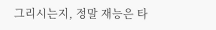그리시는지, 정말 재능은 타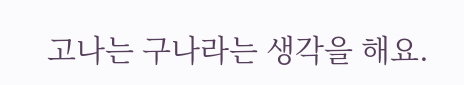고나는 구나라는 생각을 해요.